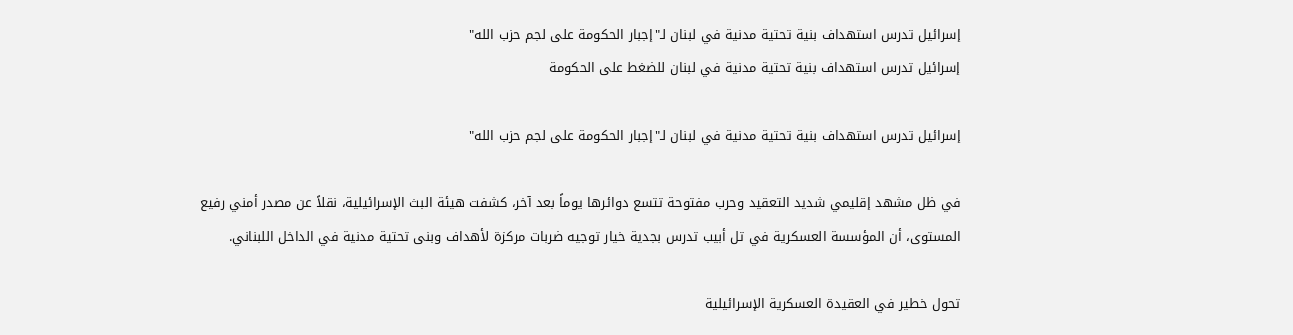إسرائيل تدرس استهداف بنية تحتية مدنية في لبنان لـ"إجبار الحكومة على لجم حزب الله"
إسرائيل تدرس استهداف بنية تحتية مدنية في لبنان للضغط على الحكومة

إسرائيل تدرس استهداف بنية تحتية مدنية في لبنان لـ"إجبار الحكومة على لجم حزب الله"

في ظل مشهد إقليمي شديد التعقيد وحرب مفتوحة تتسع دوائرها يوماً بعد آخر، كشفت هيئة البث الإسرائيلية، نقلاً عن مصدر أمني رفيع المستوى، أن المؤسسة العسكرية في تل أبيب تدرس بجدية خيار توجيه ضربات مركزة لأهداف وبنى تحتية مدنية في الداخل اللبناني.

تحول خطير في العقيدة العسكرية الإسرائيلية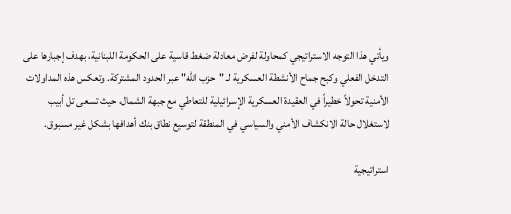ويأتي هذا التوجه الاستراتيجي كمحاولة لفرض معادلة ضغط قاسية على الحكومة اللبنانية، بهدف إجبارها على التدخل الفعلي وكبح جماح الأنشطة العسكرية لـ "حزب الله" عبر الحدود المشتركة. وتعكس هذه المداولات الأمنية تحولاً خطيراً في العقيدة العسكرية الإسرائيلية للتعاطي مع جبهة الشمال، حيث تسعى تل أبيب لاستغلال حالة الانكشاف الأمني والسياسي في المنطقة لتوسيع نطاق بنك أهدافها بشكل غير مسبوق.

استراتيجية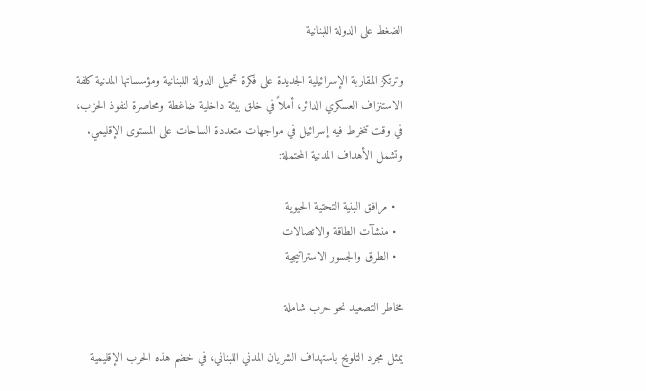الضغط على الدولة اللبنانية

وترتكز المقاربة الإسرائيلية الجديدة على فكرة تحميل الدولة اللبنانية ومؤسساتها المدنية كلفة الاستنزاف العسكري الدائر، أملاً في خلق بيئة داخلية ضاغطة ومحاصرة لنفوذ الحزب، في وقت تنخرط فيه إسرائيل في مواجهات متعددة الساحات على المستوى الإقليمي. وتشمل الأهداف المدنية المحتملة:

  • مرافق البنية التحتية الحيوية
  • منشآت الطاقة والاتصالات
  • الطرق والجسور الاستراتيجية

مخاطر التصعيد نحو حرب شاملة

يمثل مجرد التلويح باستهداف الشريان المدني اللبناني، في خضم هذه الحرب الإقليمية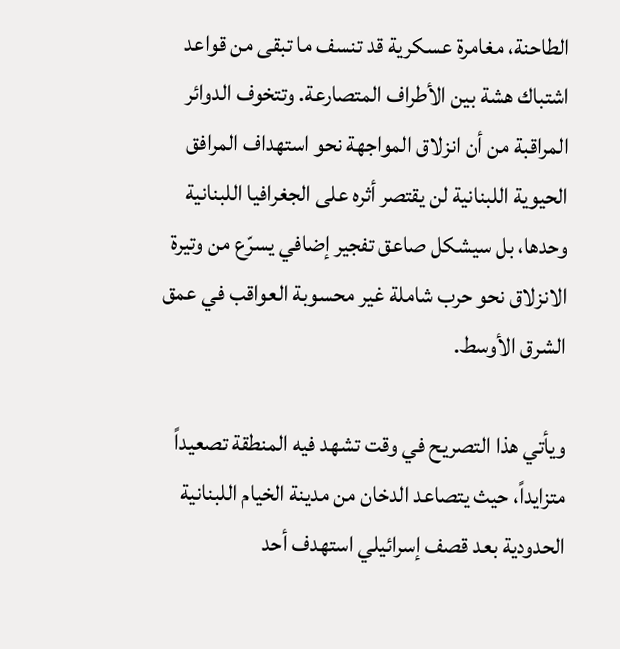الطاحنة، مغامرة عسكرية قد تنسف ما تبقى من قواعد اشتباك هشة بين الأطراف المتصارعة. وتتخوف الدوائر المراقبة من أن انزلاق المواجهة نحو استهداف المرافق الحيوية اللبنانية لن يقتصر أثره على الجغرافيا اللبنانية وحدها، بل سيشكل صاعق تفجير إضافي يسرّع من وتيرة الانزلاق نحو حرب شاملة غير محسوبة العواقب في عمق الشرق الأوسط.

ويأتي هذا التصريح في وقت تشهد فيه المنطقة تصعيداً متزايداً، حيث يتصاعد الدخان من مدينة الخيام اللبنانية الحدودية بعد قصف إسرائيلي استهدف أحد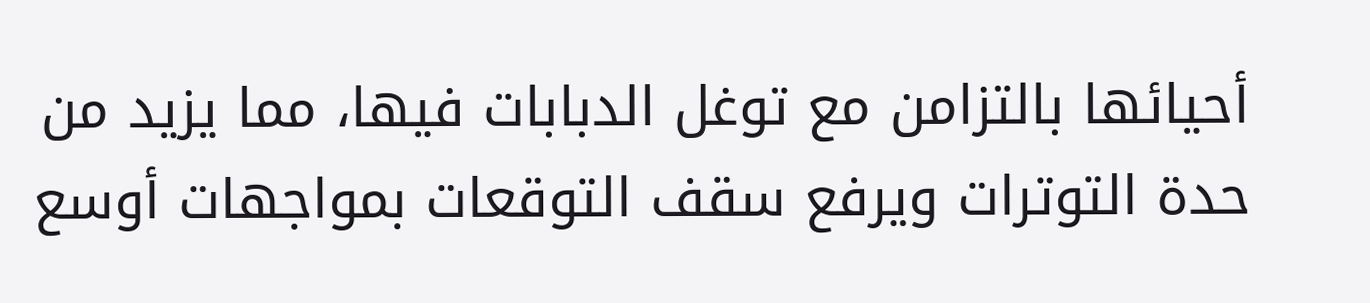أحيائها بالتزامن مع توغل الدبابات فيها، مما يزيد من حدة التوترات ويرفع سقف التوقعات بمواجهات أوسع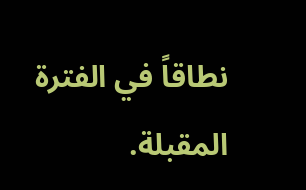نطاقاً في الفترة المقبلة.